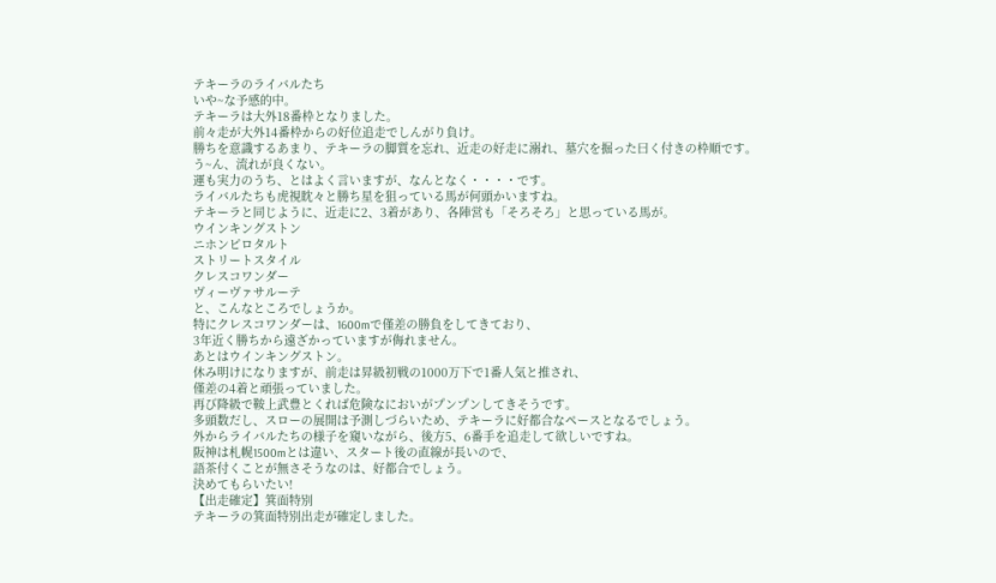テキーラのライバルたち
いや~な予感的中。
テキーラは大外18番枠となりました。
前々走が大外14番枠からの好位追走でしんがり負け。
勝ちを意識するあまり、テキーラの脚質を忘れ、近走の好走に溺れ、墓穴を掘った曰く付きの枠順です。
う~ん、流れが良くない。
運も実力のうち、とはよく言いますが、なんとなく・・・・です。
ライバルたちも虎視眈々と勝ち星を狙っている馬が何頭かいますね。
テキーラと同じように、近走に2、3着があり、各陣営も「そろそろ」と思っている馬が。
ウインキングストン
ニホンピロタルト
ストリートスタイル
クレスコワンダー
ヴィーヴァサルーテ
と、こんなところでしょうか。
特にクレスコワンダーは、1600mで僅差の勝負をしてきており、
3年近く勝ちから遠ざかっていますが侮れません。
あとはウインキングストン。
休み明けになりますが、前走は昇級初戦の1000万下で1番人気と推され、
僅差の4着と頑張っていました。
再び降級で鞍上武豊とくれば危険なにおいがプンプンしてきそうです。
多頭数だし、スローの展開は予測しづらいため、テキーラに好都合なペースとなるでしょう。
外からライバルたちの様子を窺いながら、後方5、6番手を追走して欲しいですね。
阪神は札幌1500mとは違い、スタート後の直線が長いので、
語茶付くことが無さそうなのは、好都合でしょう。
決めてもらいたい!
【出走確定】箕面特別
テキーラの箕面特別出走が確定しました。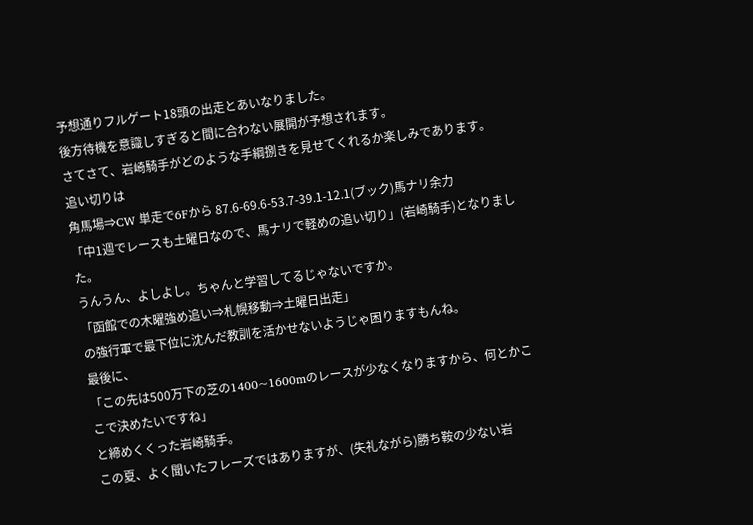予想通りフルゲート18頭の出走とあいなりました。
後方待機を意識しすぎると間に合わない展開が予想されます。
さてさて、岩崎騎手がどのような手綱捌きを見せてくれるか楽しみであります。
追い切りは
角馬場⇒CW 単走で6Fから 87.6-69.6-53.7-39.1-12.1(ブック)馬ナリ余力
「中1週でレースも土曜日なので、馬ナリで軽めの追い切り」(岩崎騎手)となりました。
うんうん、よしよし。ちゃんと学習してるじゃないですか。
「函館での木曜強め追い⇒札幌移動⇒土曜日出走」
の強行軍で最下位に沈んだ教訓を活かせないようじゃ困りますもんね。
最後に、
「この先は500万下の芝の1400~1600mのレースが少なくなりますから、何とかここで決めたいですね」
と締めくくった岩崎騎手。
この夏、よく聞いたフレーズではありますが、(失礼ながら)勝ち鞍の少ない岩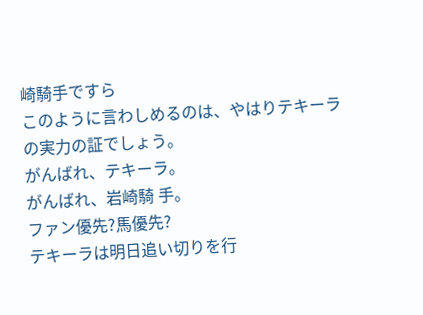崎騎手ですら
このように言わしめるのは、やはりテキーラの実力の証でしょう。
がんばれ、テキーラ。
がんばれ、岩崎騎 手。
ファン優先?馬優先?
テキーラは明日追い切りを行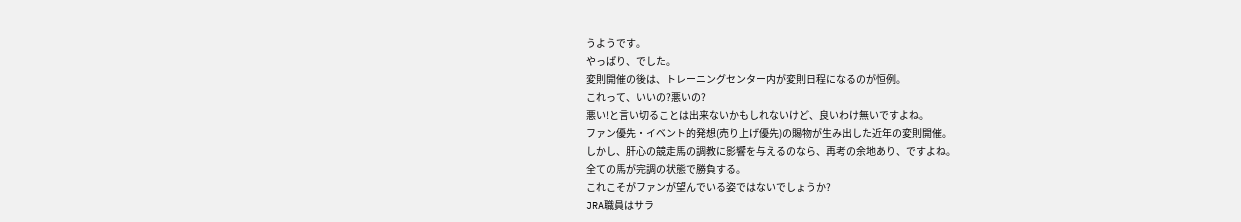うようです。
やっぱり、でした。
変則開催の後は、トレーニングセンター内が変則日程になるのが恒例。
これって、いいの?悪いの?
悪い!と言い切ることは出来ないかもしれないけど、良いわけ無いですよね。
ファン優先・イベント的発想(売り上げ優先)の賜物が生み出した近年の変則開催。
しかし、肝心の競走馬の調教に影響を与えるのなら、再考の余地あり、ですよね。
全ての馬が完調の状態で勝負する。
これこそがファンが望んでいる姿ではないでしょうか?
JRA職員はサラ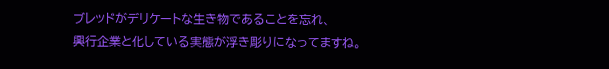ブレッドがデリケートな生き物であることを忘れ、
興行企業と化している実態が浮き彫りになってますね。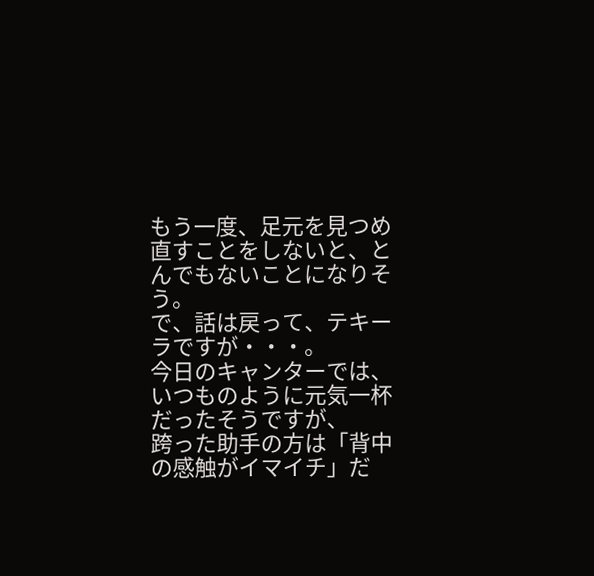もう一度、足元を見つめ直すことをしないと、とんでもないことになりそう。
で、話は戻って、テキーラですが・・・。
今日のキャンターでは、いつものように元気一杯だったそうですが、
跨った助手の方は「背中の感触がイマイチ」だ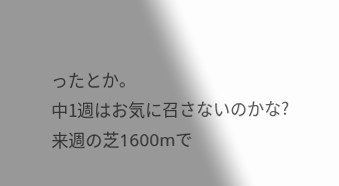ったとか。
中1週はお気に召さないのかな?
来週の芝1600mで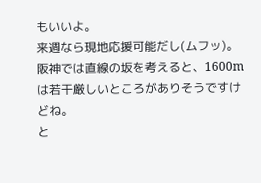もいいよ。
来週なら現地応援可能だし(ムフッ)。
阪神では直線の坂を考えると、1600mは若干厳しいところがありそうですけどね。
と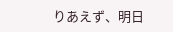りあえず、明日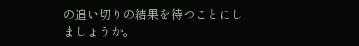の追い切りの結果を待つことにしましょうか。